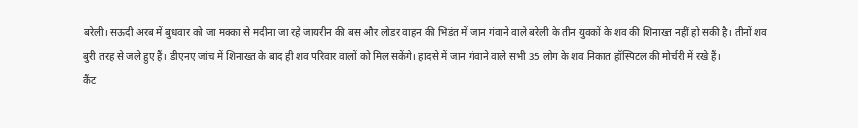बरेली। सऊदी अरब में बुधवार को जा मक्का से मदीना जा रहे जायरीन की बस और लोडर वाहन की भिडंत में जान गंवाने वाले बरेली के तीन युवकों के शव की शिनाख्त नहीं हो सकी है। तीनों शव बुरी तरह से जले हुए हैं। डीएनए जांच में शिनाख्त के बाद ही शव परिवार वालों को मिल सकेंगे। हादसे में जान गंवाने वाले सभी 35 लोग के शव निकात हॉस्पिटल की मोर्चरी में रखे हैं।
कैंट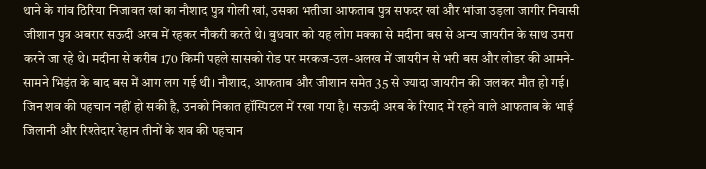थाने के गांव ठिरिया निजावत खां का नौशाद पुत्र गोली खां, उसका भतीजा आफताब पुत्र सफदर खां और भांजा उड़ला जागीर निवासी जीशान पुत्र अबरार सऊदी अरब में रहकर नौकरी करते थे। बुधवार को यह लोग मक्का से मदीना बस से अन्य जायरीन के साथ उमरा करने जा रहे थे। मदीना से करीब 170 किमी पहले सासको रोड पर मरकज-उल-अलख में जायरीन से भरी बस और लोडर की आमने-सामने भिड़ंत के बाद बस में आग लग गई थी। नौशाद, आफताब और जीशान समेत 35 से ज्यादा जायरीन की जलकर मौत हो गई। जिन शव की पहचान नहीं हो सकी है, उनको निकात हॉस्पिटल में रखा गया है। सऊदी अरब के रियाद में रहने वाले आफताब के भाई जिलानी और रिश्तेदार रेहान तीनों के शव की पहचान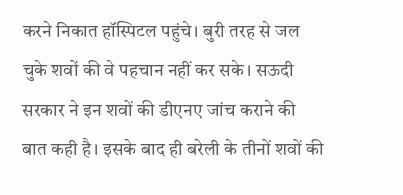करने निकात हॉस्पिटल पहुंचे। बुरी तरह से जल चुके शवों की वे पहचान नहीं कर सके। सऊदी सरकार ने इन शवों की डीएनए जांच कराने की बात कही है। इसके बाद ही बरेली के तीनों शवों की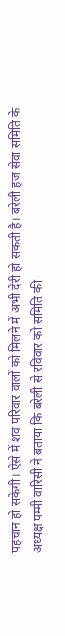पहचान हो सकेगी। ऐसे में शव परिवार वालों को मिलने में अभी देरी हो सकती है। बरेली हज सेवा समिति के अध्यक्ष पम्मी वारिसी ने बताया कि बरेली से रविवार को समिति की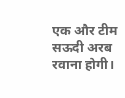एक और टीम सऊदी अरब रवाना होगी।